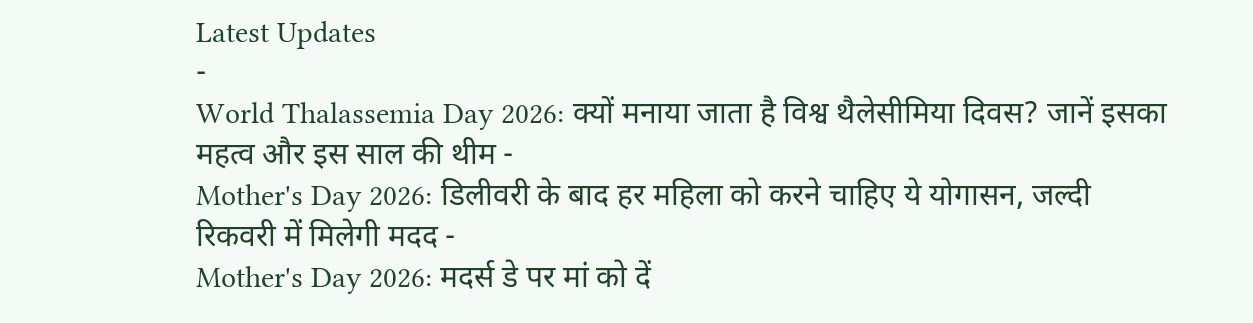Latest Updates
-
World Thalassemia Day 2026: क्यों मनाया जाता है विश्व थैलेसीमिया दिवस? जानें इसका महत्व और इस साल की थीम -
Mother's Day 2026: डिलीवरी के बाद हर महिला को करने चाहिए ये योगासन, जल्दी रिकवरी में मिलेगी मदद -
Mother's Day 2026: मदर्स डे पर मां को दें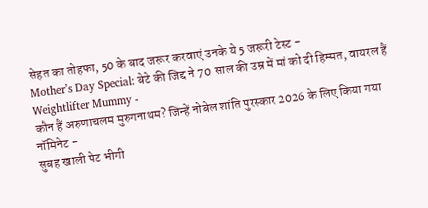सेहत का तोहफा, 50 के बाद जरूर करवाएं उनके ये 5 जरूरी टेस्ट -
Mother’s Day Special: बेटे की जिद्द ने 70 साल की उम्र में मां को दी हिम्मत, वायरल हैं Weightlifter Mummy -
कौन हैं अरुणाचलम मुरुगनाथम? जिन्हें नोबेल शांति पुरस्कार 2026 के लिए किया गया नॉमिनेट -
सुबह खाली पेट भीगी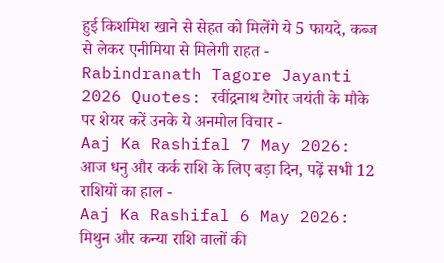हुई किशमिश खाने से सेहत को मिलेंगे ये 5 फायदे, कब्ज से लेकर एनीमिया से मिलेगी राहत -
Rabindranath Tagore Jayanti 2026 Quotes: रवींद्रनाथ टैगोर जयंती के मौके पर शेयर करें उनके ये अनमोल विचार -
Aaj Ka Rashifal 7 May 2026: आज धनु और कर्क राशि के लिए बड़ा दिन, पढ़ें सभी 12 राशियों का हाल -
Aaj Ka Rashifal 6 May 2026: मिथुन और कन्या राशि वालों की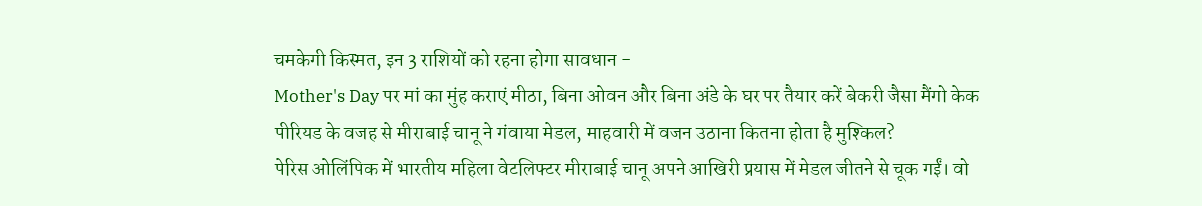चमकेगी किस्मत, इन 3 राशियों को रहना होगा सावधान -
Mother's Day पर मां का मुंह कराएं मीठा, बिना ओवन और बिना अंडे के घर पर तैयार करें बेकरी जैसा मैंगो केक
पीरियड के वजह से मीराबाई चानू ने गंवाया मेडल, माहवारी में वजन उठाना कितना होता है मुश्किल?
पेरिस ओलिंपिक में भारतीय महिला वेटलिफ्टर मीराबाई चानू अपने आखिरी प्रयास में मेडल जीतने से चूक गईं। वो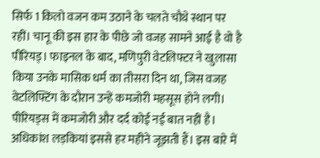सिर्फ 1 किलो वजन कम उठाने के चलते चौथे स्थान पर रहीं। चानू की इस हार के पीछे जो वजह सामने आई है वो है पीरियड्। फाइनल के बाद, मणिपुरी वेटलिफ्टर ने खुलासा किया उनके मासिक धर्म का तीसरा दिन था, जिस वजह वेटलिफ्टिंग के दौरान उन्हें कमजोरी महसूस होने लगी।
पीरियड्स में कमजोरी और दर्द कोई नई बात नहीं है। अधिकांश लड़कियां इससे हर महीने जूझती हैं। इस बारे में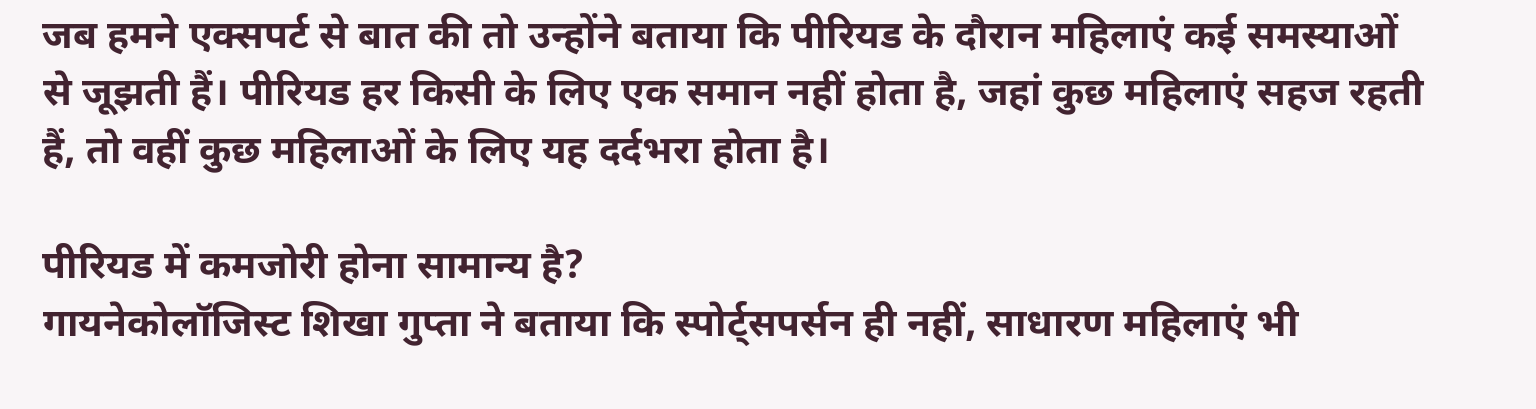जब हमने एक्सपर्ट से बात की तो उन्होंने बताया कि पीरियड के दौरान महिलाएं कई समस्याओं से जूझती हैं। पीरियड हर किसी के लिए एक समान नहीं होता है, जहां कुछ महिलाएं सहज रहती हैं, तो वहीं कुछ महिलाओं के लिए यह दर्दभरा होता है।

पीरियड में कमजोरी होना सामान्य है?
गायनेकोलॉजिस्ट शिखा गुप्ता ने बताया कि स्पोर्ट्सपर्सन ही नहीं, साधारण महिलाएं भी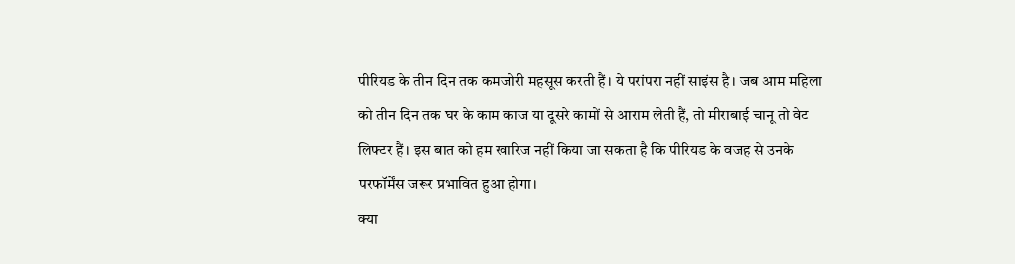पीरियड के तीन दिन तक कमजोरी महसूस करती हैं। ये परांपरा नहीं साइंस है। जब आम महिला को तीन दिन तक घर के काम काज या दूसरे कामों से आराम लेती हैं, तो मीराबाई चानू तो वेट लिफ्टर हैं। इस बात को हम खारिज नहीं किया जा सकता है कि पीरियड के वजह से उनके परफॉर्मेंस जरूर प्रभावित हुआ होगा।
क्या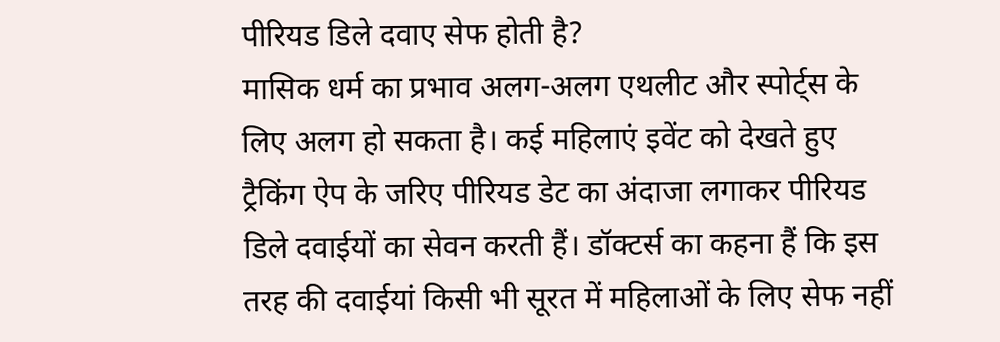पीरियड डिले दवाए सेफ होती है?
मासिक धर्म का प्रभाव अलग-अलग एथलीट और स्पोर्ट्स के लिए अलग हो सकता है। कई महिलाएं इवेंट को देखते हुए ट्रैकिंग ऐप के जरिए पीरियड डेट का अंदाजा लगाकर पीरियड डिले दवाईयों का सेवन करती हैं। डॉक्टर्स का कहना हैं कि इस तरह की दवाईयां किसी भी सूरत में महिलाओं के लिए सेफ नहीं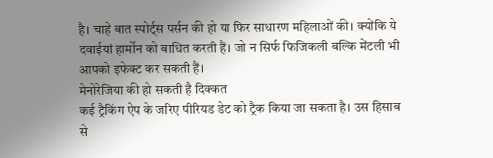है। चाहे बात स्पोर्ट्स पर्सन की हो या फिर साधारण महिलाओं की। क्योंकि ये दवाईयां हार्मोन को बाधित करती हैं। जो न सिर्फ फिजिकली बल्कि मेंटली भी आपको इफेक्ट कर सकती हैं।
मेनोरेजिया की हो सकती है दिक्कत
कई ट्रैकिंग ऐप के जरिए पीरियड डेट को ट्रैक किया जा सकता है। उस हिसाब से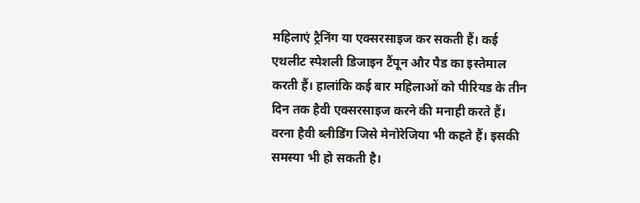महिलाएं ट्रैनिंग या एक्सरसाइज कर सकती हैं। कई एथलीट स्पेशली डिजाइन टैंपून और पैड का इस्तेमाल करती हैं। हालांकि कई बार महिलाओं को पीरियड के तीन दिन तक हैवी एक्सरसाइज करने की मनाही करते हैं। वरना हैवी ब्लीडिंग जिसे मेनोरेजिया भी कहते हैं। इसकी समस्या भी हो सकती है।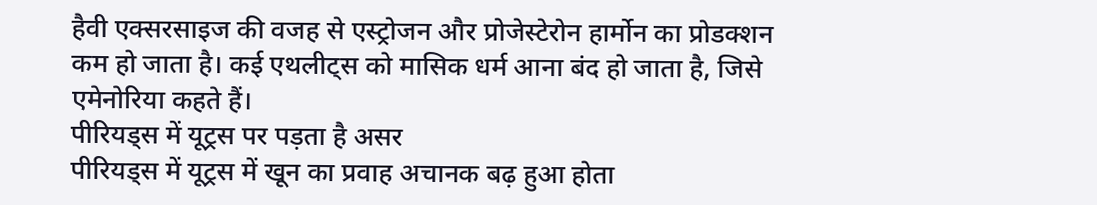हैवी एक्सरसाइज की वजह से एस्ट्रोजन और प्रोजेस्टेरोन हार्मोन का प्रोडक्शन कम हो जाता है। कई एथलीट्स को मासिक धर्म आना बंद हो जाता है, जिसे एमेनोरिया कहते हैं।
पीरियड्स में यूट्रस पर पड़ता है असर
पीरियड्स में यूट्रस में खून का प्रवाह अचानक बढ़ हुआ होता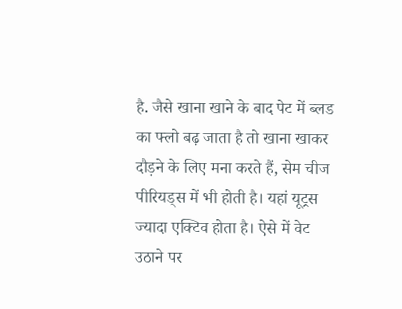है. जैसे खाना खाने के बाद पेट में ब्लड का फ्लो बढ़ जाता है तो खाना खाकर दौड़ने के लिए मना करते हैं, सेम चीज पीरियड्स में भी होती है। यहां यूट्रस ज्यादा एक्टिव होता है। ऐसे में वेट उठाने पर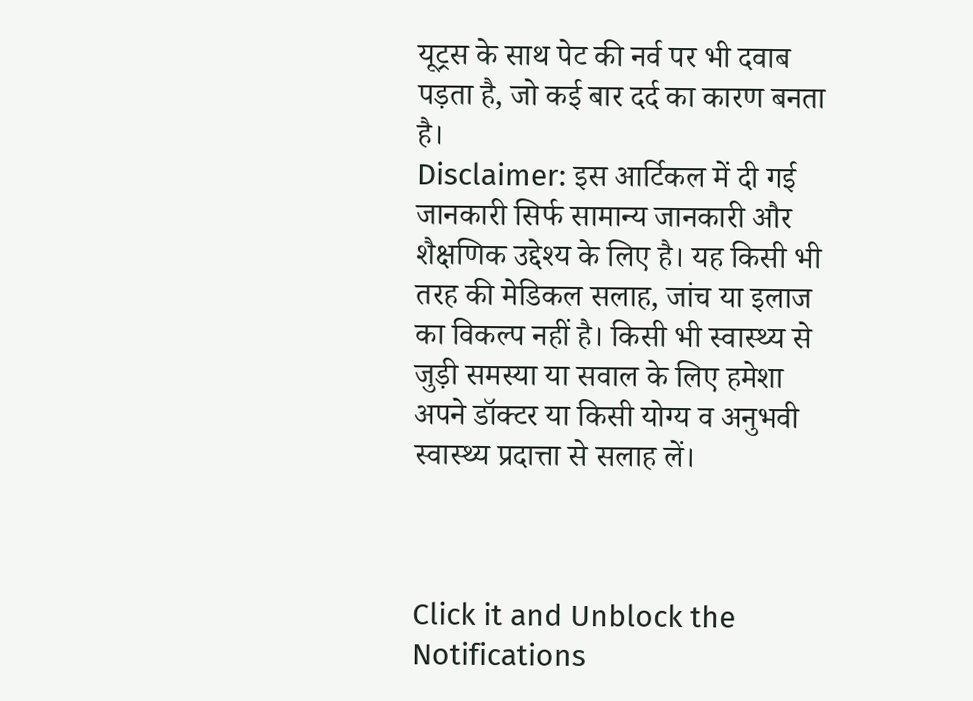यूट्रस के साथ पेट की नर्व पर भी दवाब पड़ता है, जो कई बार दर्द का कारण बनता है।
Disclaimer: इस आर्टिकल में दी गई जानकारी सिर्फ सामान्य जानकारी और शैक्षणिक उद्देश्य के लिए है। यह किसी भी तरह की मेडिकल सलाह, जांच या इलाज का विकल्प नहीं है। किसी भी स्वास्थ्य से जुड़ी समस्या या सवाल के लिए हमेशा अपने डॉक्टर या किसी योग्य व अनुभवी स्वास्थ्य प्रदात्ता से सलाह लें।



Click it and Unblock the Notifications